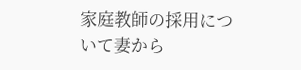家庭教師の採用について妻から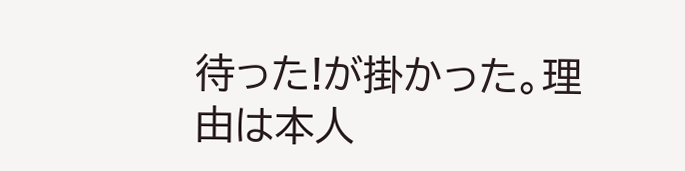待った!が掛かった。理由は本人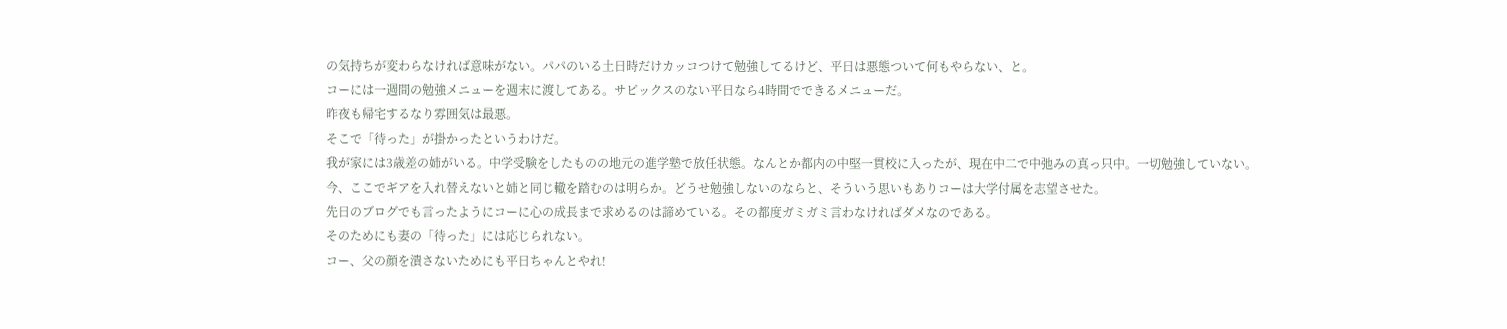の気持ちが変わらなければ意味がない。パパのいる土日時だけカッコつけて勉強してるけど、平日は悪態ついて何もやらない、と。
コーには一週間の勉強メニューを週末に渡してある。サピックスのない平日なら4時間でできるメニューだ。
昨夜も帰宅するなり雰囲気は最悪。
そこで「待った」が掛かったというわけだ。
我が家には3歳差の姉がいる。中学受験をしたものの地元の進学塾で放任状態。なんとか都内の中堅一貫校に入ったが、現在中二で中弛みの真っ只中。一切勉強していない。
今、ここでギアを入れ替えないと姉と同じ轍を踏むのは明らか。どうせ勉強しないのならと、そういう思いもありコーは大学付属を志望させた。
先日のブログでも言ったようにコーに心の成長まで求めるのは諦めている。その都度ガミガミ言わなければダメなのである。
そのためにも妻の「待った」には応じられない。
コー、父の顔を潰さないためにも平日ちゃんとやれ!